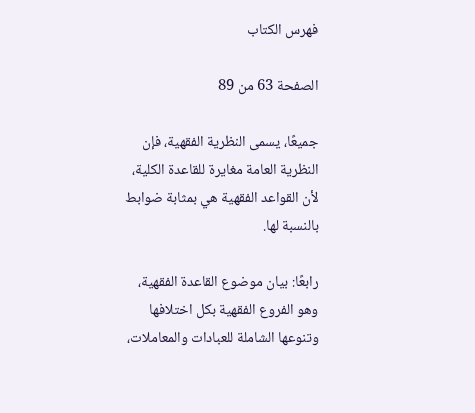فهرس الكتاب

الصفحة 63 من 89

جميعًا، يسمى النظرية الفقهية، فإن النظرية العامة مغايرة للقاعدة الكلية، لأن القواعد الفقهية هي بمثابة ضوابط بالنسبة لها.

رابعًا: بيان موضوع القاعدة الفقهية، وهو الفروع الفقهية بكل اختلافها وتنوعها الشاملة للعبادات والمعاملات،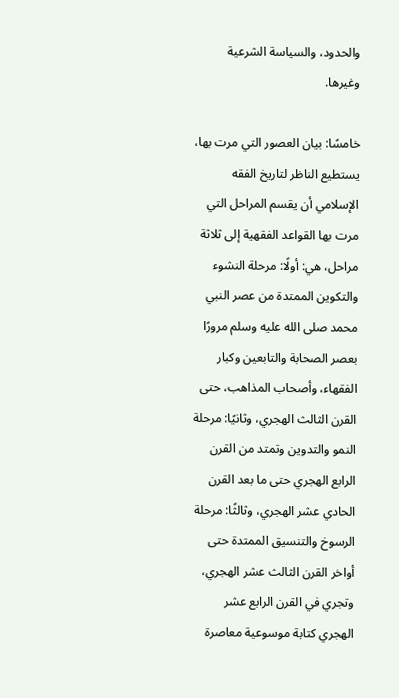والحدود، والسياسة الشرعية وغيرها.

خامسًا: بيان العصور التي مرت بها، يستطيع الناظر لتاريخ الفقه الإسلامي أن يقسم المراحل التي مرت بها القواعد الفقهية إلى ثلاثة مراحل، هي: أولًا: مرحلة النشوء والتكوين الممتدة من عصر النبي محمد صلى الله عليه وسلم مرورًا بعصر الصحابة والتابعين وكبار الفقهاء، وأصحاب المذاهب، حتى القرن الثالث الهجري، وثانيًا: مرحلة النمو والتدوين وتمتد من القرن الرابع الهجري حتى ما بعد القرن الحادي عشر الهجري، وثالثًا: مرحلة الرسوخ والتنسيق الممتدة حتى أواخر القرن الثالث عشر الهجري، وتجري في القرن الرابع عشر الهجري كتابة موسوعية معاصرة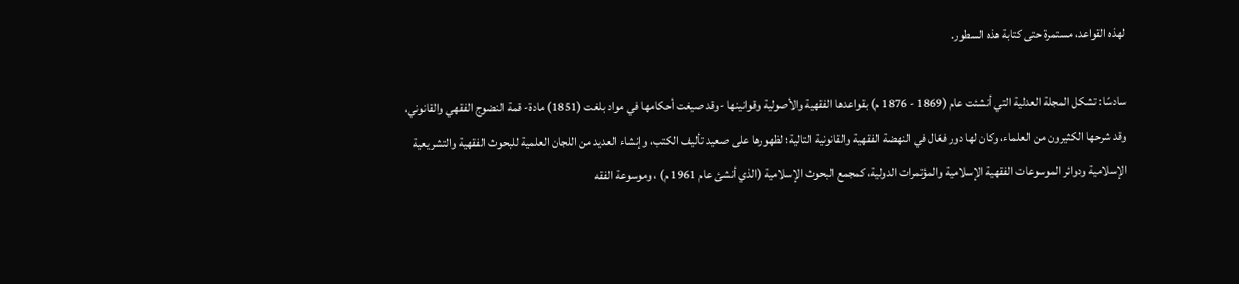لهذه القواعد، مستمرة حتى كتابة هذه السطور.

سادسًا: تشكل المجلة العدلية التي أنشئت عام (1869 - 1876 م) بقواعدها الفقهية والأصولية وقوانينها -وقد صيغت أحكامها في مواد بلغت (1851) مادة- قمة النضوج الفقهي والقانوني، وقد شرحها الكثيرون من العلماء، وكان لها دور فعّال في النهضة الفقهية والقانونية التالية؛ لظهورها على صعيد تأليف الكتب، وإنشاء العديد من اللجان العلمية للبحوث الفقهية والتشريعية الإسلامية ودوائر الموسوعات الفقهية الإسلامية والمؤتمرات الدولية، كمجمع البحوث الإسلامية (الذي أنشئ عام 1961 م) ، وموسوعة الفقه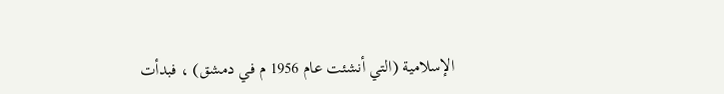الإسلامية (التي أنشئت عام 1956 م في دمشق) ، فبدأت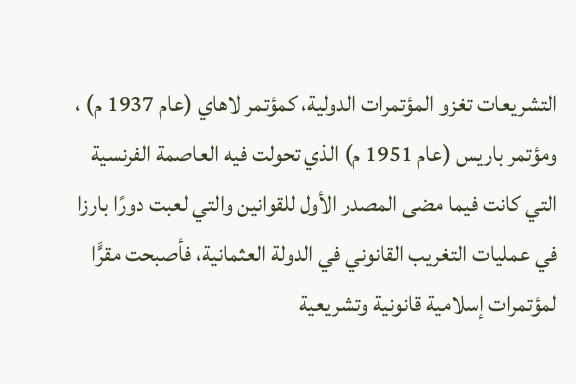التشريعات تغزو المؤتمرات الدولية، كمؤتمر لاهاي (عام 1937 م) ، ومؤتمر باريس (عام 1951 م) الذي تحولت فيه العاصمة الفرنسية التي كانت فيما مضى المصدر الأول للقوانين والتي لعبت دورًا بارزا في عمليات التغريب القانوني في الدولة العثمانية، فأصبحت مقرًّا لمؤتمرات إسلامية قانونية وتشريعية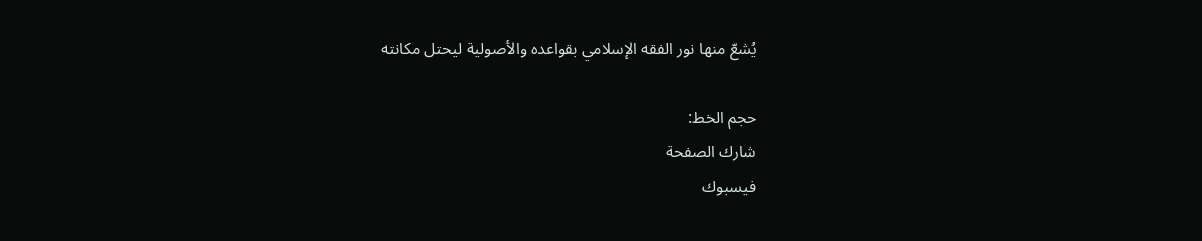يُشعّ منها نور الفقه الإسلامي بقواعده والأصولية ليحتل مكانته

حجم الخط:
شارك الصفحة
فيسبوك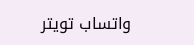واتساب تويتر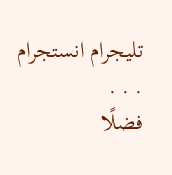تليجرام انستجرام
. . .
فضلًا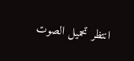انتظر تحميل الصوت